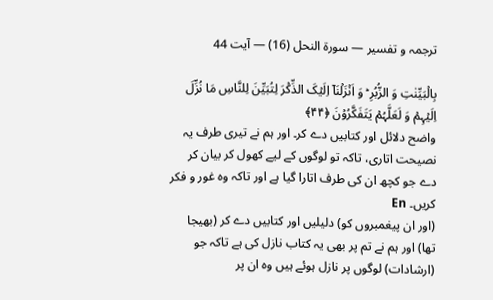ترجمہ و تفسیر — سورۃ النحل (16) — آیت 44

بِالۡبَیِّنٰتِ وَ الزُّبُرِ ؕ وَ اَنۡزَلۡنَاۤ اِلَیۡکَ الذِّکۡرَ لِتُبَیِّنَ لِلنَّاسِ مَا نُزِّلَ اِلَیۡہِمۡ وَ لَعَلَّہُمۡ یَتَفَکَّرُوۡنَ ﴿۴۴﴾
واضح دلائل اور کتابیں دے کر۔ اور ہم نے تیری طرف یہ نصیحت اتاری، تاکہ تو لوگوں کے لیے کھول کر بیان کر دے جو کچھ ان کی طرف اتارا گیا ہے اور تاکہ وہ غور و فکر کریں۔ En
(اور ان پیغمبروں کو) دلیلیں اور کتابیں دے کر (بھیجا تھا) اور ہم نے تم پر بھی یہ کتاب نازل کی ہے تاکہ جو (ارشادات) لوگوں پر نازل ہوئے ہیں وہ ان پر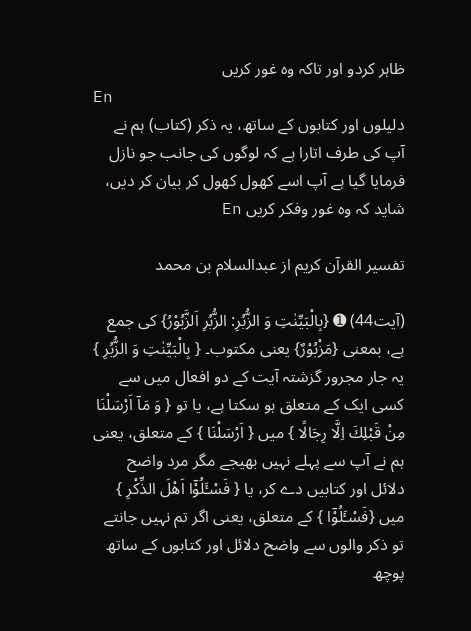ظاہر کردو اور تاکہ وہ غور کریں
En
دلیلوں اور کتابوں کے ساتھ، یہ ذکر (کتاب) ہم نے آپ کی طرف اتارا ہے کہ لوگوں کی جانب جو نازل فرمایا گیا ہے آپ اسے کھول کھول کر بیان کر دیں، شاید کہ وه غور وفکر کریں En

تفسیر القرآن کریم از عبدالسلام بن محمد

(آیت44) ➊ {بِالْبَيِّنٰتِ وَ الزُّبُرِ: الزُّبُرِ اَلزَّبُوْرُ} کی جمع ہے، بمعنی {مَزْبُوْرٌ} یعنی مکتوب۔ { بِالْبَيِّنٰتِ وَ الزُّبُرِ } یہ جار مجرور گزشتہ آیت کے دو افعال میں سے کسی ایک کے متعلق ہو سکتا ہے، یا تو { وَ مَاۤ اَرْسَلْنَا مِنْ قَبْلِكَ اِلَّا رِجَالًا } میں { اَرْسَلْنَا } کے متعلق، یعنی ہم نے آپ سے پہلے نہیں بھیجے مگر مرد واضح دلائل اور کتابیں دے کر، یا { فَسْـَٔلُوْۤا اَهْلَ الذِّكْرِ } میں {فَسْـَٔلُوْۤا } کے متعلق، یعنی اگر تم نہیں جانتے تو ذکر والوں سے واضح دلائل اور کتابوں کے ساتھ پوچھ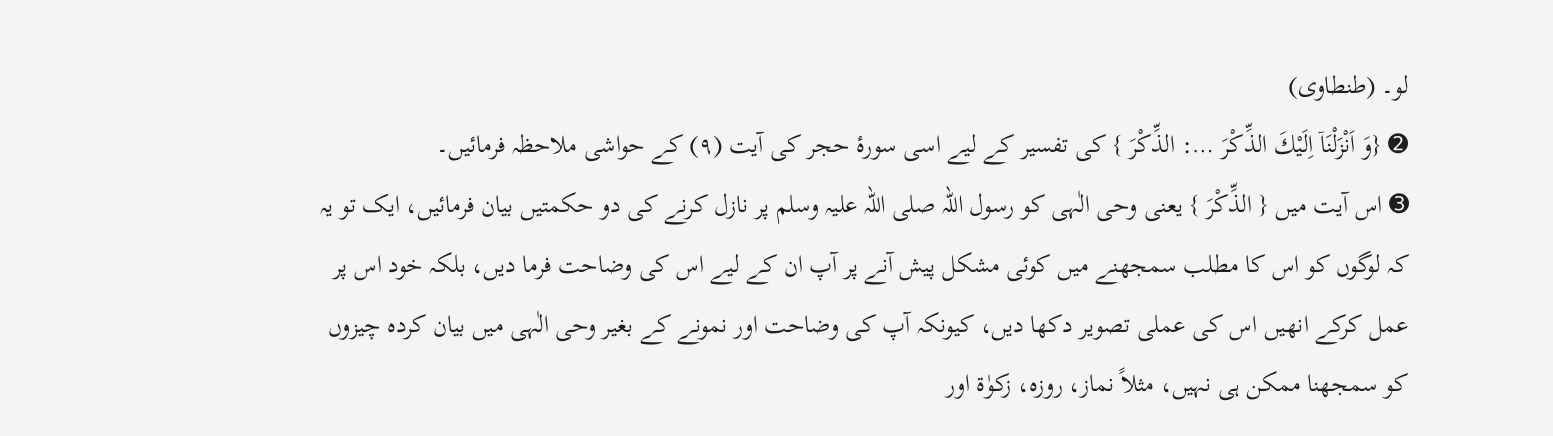لو۔ (طنطاوی)
➋ {وَ اَنْزَلْنَاۤ اِلَيْكَ الذِّكْرَ …: الذِّكْرَ } کی تفسیر کے لیے اسی سورۂ حجر کی آیت (۹) کے حواشی ملاحظہ فرمائیں۔
➌ اس آیت میں { الذِّكْرَ } یعنی وحی الٰہی کو رسول اللہ صلی اللہ علیہ وسلم پر نازل کرنے کی دو حکمتیں بیان فرمائیں، ایک تو یہ کہ لوگوں کو اس کا مطلب سمجھنے میں کوئی مشکل پیش آنے پر آپ ان کے لیے اس کی وضاحت فرما دیں، بلکہ خود اس پر عمل کرکے انھیں اس کی عملی تصویر دکھا دیں، کیونکہ آپ کی وضاحت اور نمونے کے بغیر وحی الٰہی میں بیان کردہ چیزوں کو سمجھنا ممکن ہی نہیں، مثلاً نماز، روزہ، زکوٰۃ اور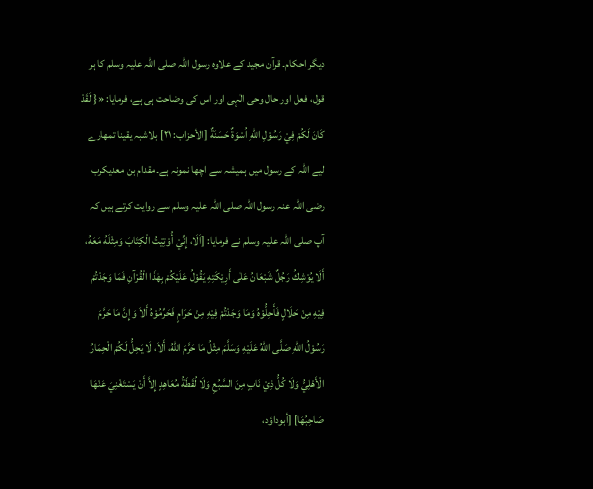دیگر احکام۔ قرآن مجید کے علاوہ رسول اللہ صلی اللہ علیہ وسلم کا ہر قول، فعل اور حال وحی الٰہی اور اس کی وضاحت ہی ہے، فرمایا: «{ لَقَدْ كَانَ لَكُمْ فِيْ رَسُوْلِ اللّٰهِ اُسْوَةٌ حَسَنَةٌ [الأحزاب: ۲۱] بلاشبہ یقینا تمھارے لیے اللہ کے رسول میں ہمیشہ سے اچھا نمونہ ہے۔مقدام بن معدیکرب رضی اللہ عنہ رسول اللہ صلی اللہ علیہ وسلم سے روایت کرتے ہیں کہ آپ صلی اللہ علیہ وسلم نے فرمایا: [اَلَا، إِنِّيْ أُوْتِيْتُ الْكِتَابَ وَمِثْلَهُ مَعَهُ، أَلَا يُوْشِكُ رَجُلٌ شَبْعَانُ عَلٰی أَرِيْكَتِهِ يَقُوْلُ عَلَيْكُمْ بِهٰذَا الْقُرْآنِ فَمَا وَجَدْتُمْ فِيْهِ مِنْ حَلَالٍ فَأَحِلُّوْهُ وَمَا وَجَدْتُمْ فِيْهِ مِنْ حَرَامٍ فَحَرِّمُوْهُ أَلاَ وَ إِنَّ مَا حَرَّمَ رَسُوْلُ اللّٰهِ صَلَّی اللّٰهُ عَلَيْهِ وَسَلَّمَ مِثْلُ مَا حَرَّمَ اللّٰهُ، أَلاَ، لَا يَحِلُّ لَكُمْ الْحِمَارُ الْأَهْلِيُّ وَلَا كُلُّ ذِيْ نَابٍ مِنَ السَّبُعِ وَلَا لُقَطَةُ مُعَاهِدٍ إِلاَّ أَنْ يَسْتَغْنِيَ عَنْهَا صَاحِبُهَا] [أبوداوٗد،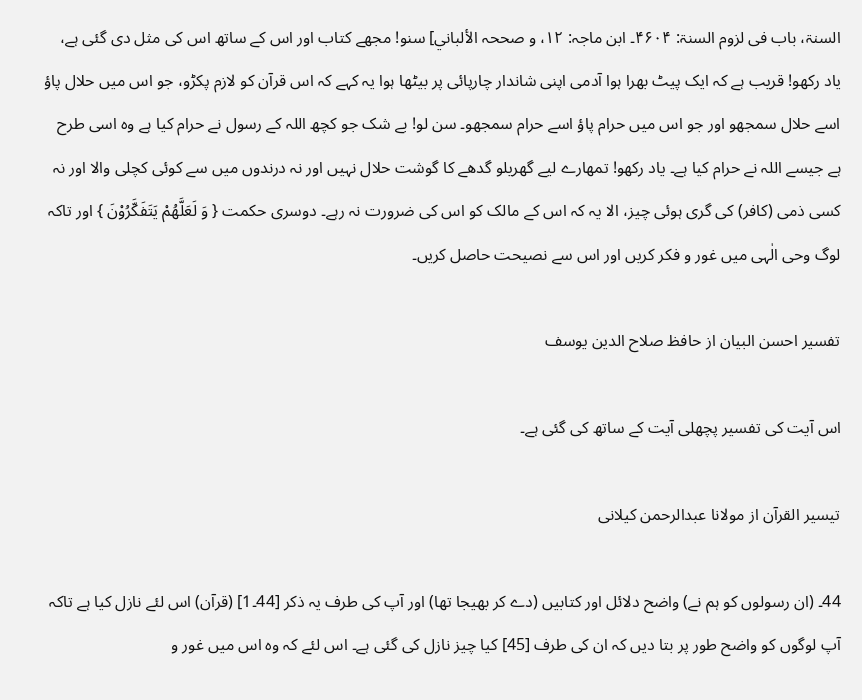السنۃ، باب فی لزوم السنۃ: ۴۶۰۴۔ ابن ماجہ: ۱۲، و صححہ الألباني] سنو! مجھے کتاب اور اس کے ساتھ اس کی مثل دی گئی ہے، یاد رکھو! قریب ہے کہ ایک پیٹ بھرا ہوا آدمی اپنی شاندار چارپائی پر بیٹھا ہوا یہ کہے کہ اس قرآن کو لازم پکڑو، جو اس میں حلال پاؤ اسے حلال سمجھو اور جو اس میں حرام پاؤ اسے حرام سمجھو۔ سن لو! بے شک جو کچھ اللہ کے رسول نے حرام کیا ہے وہ اسی طرح ہے جیسے اللہ نے حرام کیا ہے۔ یاد رکھو! تمھارے لیے گھریلو گدھے کا گوشت حلال نہیں اور نہ درندوں میں سے کوئی کچلی والا اور نہ کسی ذمی (کافر) کی گری ہوئی چیز، الا یہ کہ اس کے مالک کو اس کی ضرورت نہ رہے۔ دوسری حکمت { وَ لَعَلَّهُمْ يَتَفَكَّرُوْنَ } اور تاکہ لوگ وحی الٰہی میں غور و فکر کریں اور اس سے نصیحت حاصل کریں۔

تفسیر احسن البیان از حافظ صلاح الدین یوسف

اس آیت کی تفسیر پچھلی آیت کے ساتھ کی گئی ہے۔

تيسير القرآن از مولانا عبدالرحمن کیلانی

44۔ (ان رسولوں کو ہم نے) واضح دلائل اور کتابیں (دے کر بھیجا تھا) اور آپ کی طرف یہ ذکر [44۔1] (قرآن) اس لئے نازل کیا ہے تاکہ آپ لوگوں کو واضح طور پر بتا دیں کہ ان کی طرف [45] کیا چیز نازل کی گئی ہے۔ اس لئے کہ وہ اس میں غور و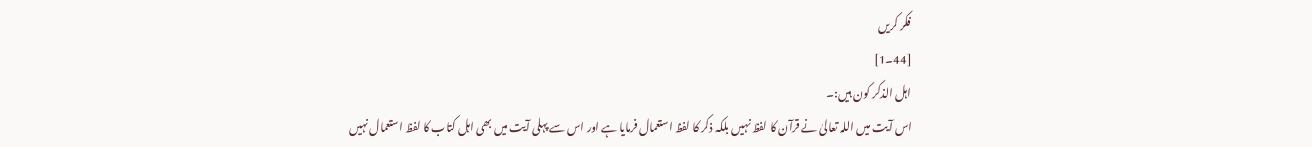فکر کریں
[44۔1]
اہل الذکر کون ہیں:۔
اس آیت میں اللہ تعالیٰ نے قرآن کا لفظ نہیں بلکہ ذکر کا لفظ استعمال فرمایا ہے اور اس سے پہلی آیت میں بھی اہل کتاب کا لفظ استعمال نہیں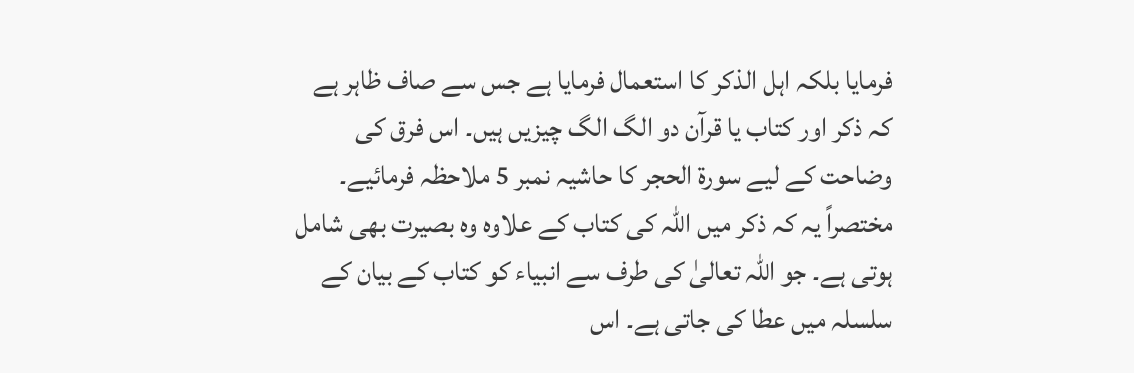فرمایا بلکہ اہل الذکر کا استعمال فرمایا ہے جس سے صاف ظاہر ہے کہ ذکر اور کتاب یا قرآن دو الگ الگ چیزیں ہیں۔ اس فرق کی وضاحت کے لیے سورۃ الحجر کا حاشیہ نمبر 5 ملاحظہ فرمائیے۔ مختصراً یہ کہ ذکر میں اللہ کی کتاب کے علاوہ وہ بصیرت بھی شامل ہوتی ہے۔ جو اللہ تعالیٰ کی طرف سے انبیاء کو کتاب کے بیان کے سلسلہ میں عطا کی جاتی ہے۔ اس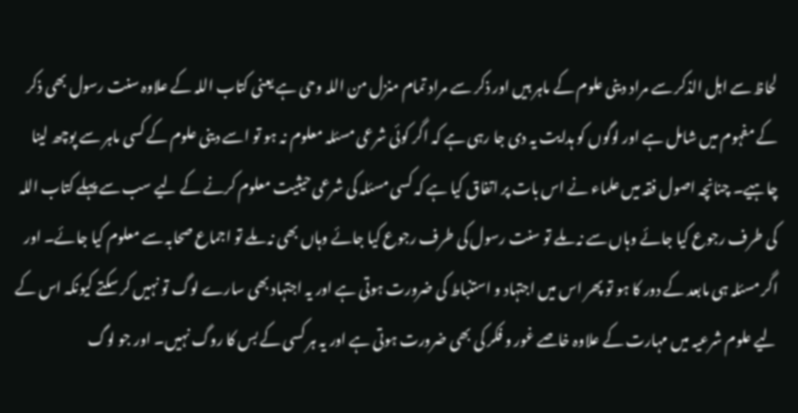لحاظ سے اہل الذکر سے مراد دینی علوم کے ماہر ہیں اور ذکر سے مراد تمام منزل من اللہ وحی ہے یعنی کتاب اللہ کے علاوہ سنت رسول بھی ذکر کے مفہوم میں شامل ہے اور لوگوں کو ہدایت یہ دی جا رہی ہے کہ اگر کوئی شرعی مسئلہ معلوم نہ ہو تو اسے دینی علوم کے کسی ماہر سے پوچھ لینا چاہیے۔ چنانچہ اصول فقہ میں علماء نے اس بات پر اتفاق کیا ہے کہ کسی مسئلہ کی شرعی حیثیت معلوم کرنے کے لیے سب سے پہلے کتاب اللہ کی طرف رجوع کیا جائے وہاں سے نہ ملے تو سنت رسول کی طرف رجوع کیا جائے وہاں بھی نہ ملے تو اجماع صحابہ سے معلوم کیا جائے۔ اور اگر مسئلہ ہی مابعد کے دور کا ہو تو پھر اس میں اجتہاد و استنباط کی ضرورت ہوتی ہے اور یہ اجتہاد بھی سارے لوگ تو نہیں کر سکتے کیونکہ اس کے لیے علوم شرعیہ میں مہارت کے علاوہ خاصے غور و فکر کی بھی ضرورت ہوتی ہے اور یہ ہر کسی کے بس کا روگ نہیں۔ اور جو لوگ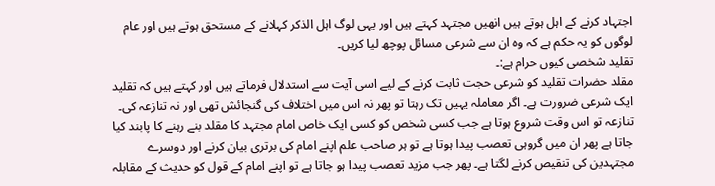اجتہاد کرنے کے اہل ہوتے ہیں انھیں مجتہد کہتے ہیں اور یہی لوگ اہل الذکر کہلانے کے مستحق ہوتے ہیں اور عام لوگوں کو یہ حکم ہے کہ وہ ان سے شرعی مسائل پوچھ لیا کریں۔
تقلید شخصی کیوں حرام ہے:۔
مقلد حضرات تقلید کو شرعی حجت ثابت کرنے کے لیے اسی آیت سے استدلال فرماتے ہیں اور کہتے ہیں کہ تقلید ایک شرعی ضرورت ہے۔ اگر معاملہ یہیں تک رہتا تو پھر نہ اس میں اختلاف کی گنجائش تھی اور نہ تنازعہ کی۔ تنازعہ تو اس وقت شروع ہوتا ہے جب کسی شخص کو کسی ایک خاص امام مجتہد کا مقلد بنے رہنے کا پابند کیا جاتا ہے پھر ان میں گروہی تعصب پیدا ہوتا ہے تو ہر صاحب علم اپنے امام کی برتری بیان کرنے اور دوسرے مجتہدین کی تنقیص کرنے لگتا ہے۔ پھر جب مزید تعصب پیدا ہو جاتا ہے تو اپنے امام کے قول کو حدیث کے مقابلہ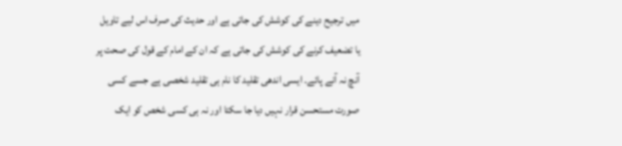میں ترجیح دینے کی کوشش کی جاتی ہے اور حدیث کی صرف اس لیے تاویل یا تضعیف کرنے کی کوشش کی جاتی ہے کہ ان کے امام کے قول کی صحت پر آنچ نہ آنے پائے۔ ایسی اندھی تقلید کا نام ہی تقلید شخصی ہے جسے کسی صورت مستحسن قرار نہیں دیا جا سکتا اور نہ ہی کسی شخص کو ایک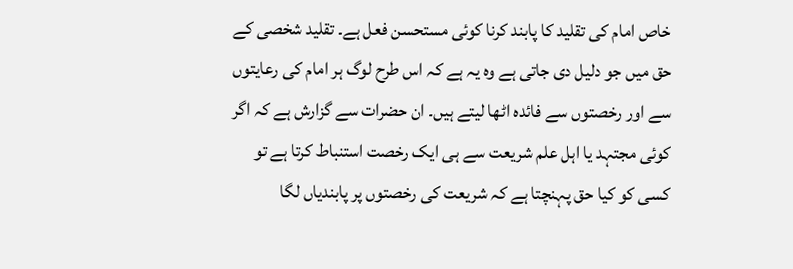خاص امام کی تقلید کا پابند کرنا کوئی مستحسن فعل ہے۔ تقلید شخصی کے حق میں جو دلیل دی جاتی ہے وہ یہ ہے کہ اس طرح لوگ ہر امام کی رعایتوں سے اور رخصتوں سے فائدہ اٹھا لیتے ہیں۔ ان حضرات سے گزارش ہے کہ اگر کوئی مجتہد یا اہل علم شریعت سے ہی ایک رخصت استنباط کرتا ہے تو کسی کو کیا حق پہنچتا ہے کہ شریعت کی رخصتوں پر پابندیاں لگا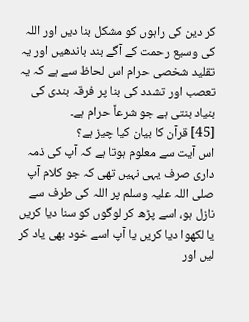کر دین کی راہوں کو مشکل بنا دیں اور اللہ کی وسیع رحمت کے آگے بند باندھیں اور یہ تقلید شخصی حرام اس لحاظ سے ہے کہ یہ تعصب اور تشدد کی بنا پر فرقہ بندی کی بنیاد بنتی ہے جو شرعاً حرام ہے۔
[45] قرآن کا بیان کیا چیز ہے؟
اس آیت سے معلوم ہوتا ہے کہ آپ کی ذمہ داری صرف یہی نہیں تھی کہ جو کلام آپ صلی اللہ علیہ وسلم پر اللہ کی طرف سے نازل ہو، اسے پڑھ کر لوگوں کو سنا دیا کریں یا لکھوا دیا کریں یا آپ اسے خود بھی یاد کر لیں اور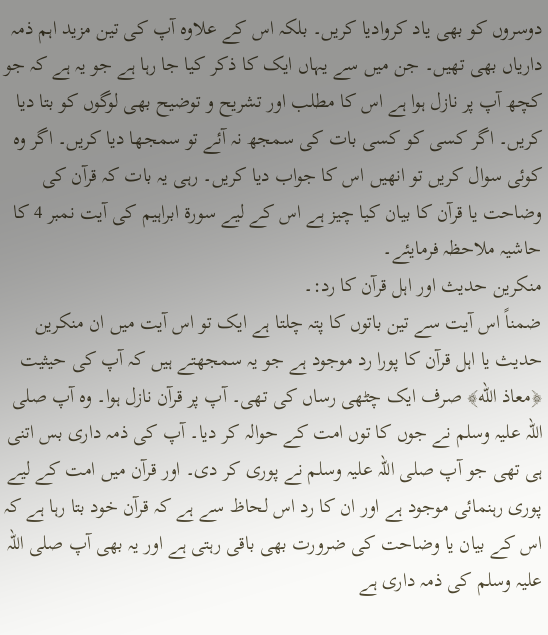دوسروں کو بھی یاد کروادیا کریں۔ بلکہ اس کے علاوہ آپ کی تین مزید اہم ذمہ داریاں بھی تھیں۔ جن میں سے یہاں ایک کا ذکر کیا جا رہا ہے جو یہ ہے کہ جو کچھ آپ پر نازل ہوا ہے اس کا مطلب اور تشریح و توضیح بھی لوگوں کو بتا دیا کریں۔ اگر کسی کو کسی بات کی سمجھ نہ آئے تو سمجھا دیا کریں۔ اگر وہ کوئی سوال کریں تو انھیں اس کا جواب دیا کریں۔ رہی یہ بات کہ قرآن کی وضاحت یا قرآن کا بیان کیا چیز ہے اس کے لیے سورۃ ابراہیم کی آیت نمبر 4 کا حاشیہ ملاحظہ فرمایئے۔
منکرین حدیث اور اہل قرآن کا رد:۔
ضمناً اس آیت سے تین باتوں کا پتہ چلتا ہے ایک تو اس آیت میں ان منکرین حدیث یا اہل قرآن کا پورا رد موجود ہے جو یہ سمجھتے ہیں کہ آپ کی حیثیت ﴿معاذ الله﴾ صرف ایک چٹھی رساں کی تھی۔ آپ پر قرآن نازل ہوا۔ وہ آپ صلی اللہ علیہ وسلم نے جوں کا توں امت کے حوالہ کر دیا۔ آپ کی ذمہ داری بس اتنی ہی تھی جو آپ صلی اللہ علیہ وسلم نے پوری کر دی۔ اور قرآن میں امت کے لیے پوری رہنمائی موجود ہے اور ان کا رد اس لحاظ سے ہے کہ قرآن خود بتا رہا ہے کہ اس کے بیان یا وضاحت کی ضرورت بھی باقی رہتی ہے اور یہ بھی آپ صلی اللہ علیہ وسلم کی ذمہ داری ہے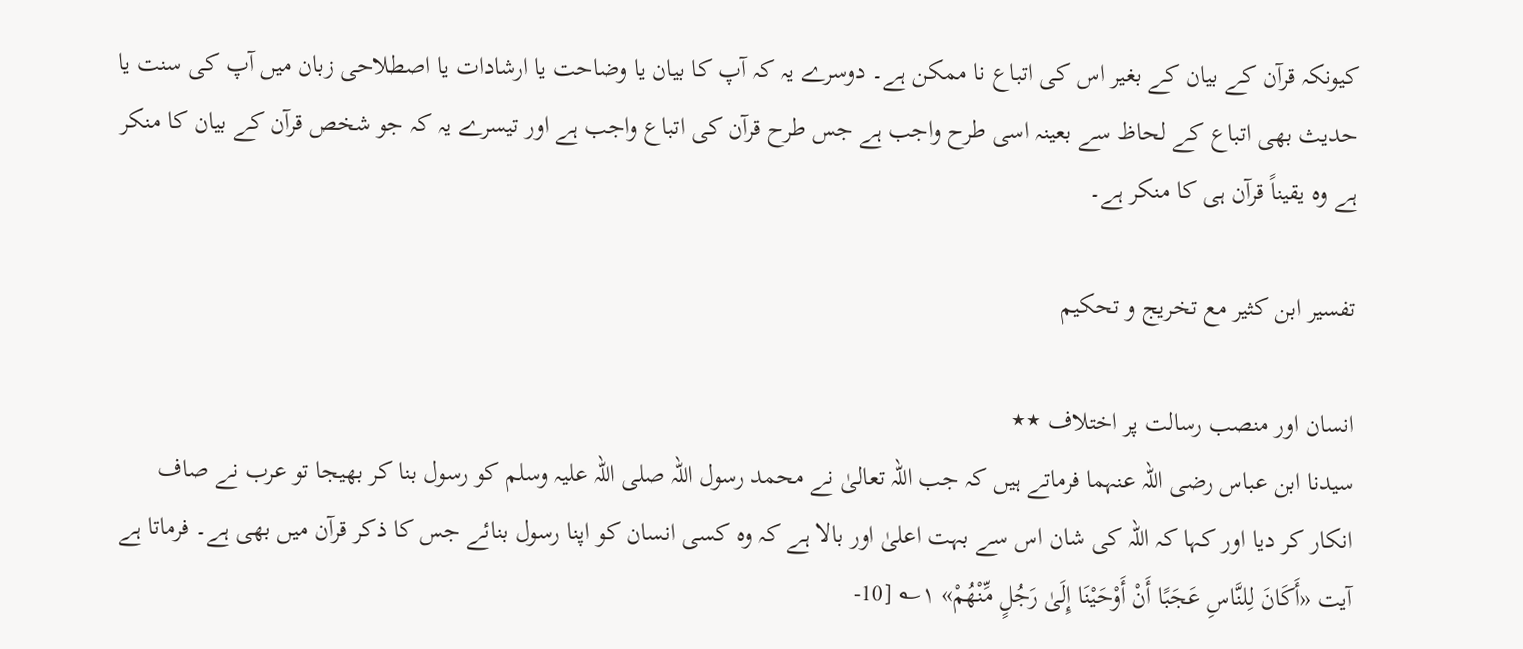کیونکہ قرآن کے بیان کے بغیر اس کی اتباع نا ممکن ہے۔ دوسرے یہ کہ آپ کا بیان یا وضاحت یا ارشادات یا اصطلاحی زبان میں آپ کی سنت یا حدیث بھی اتباع کے لحاظ سے بعینہ اسی طرح واجب ہے جس طرح قرآن کی اتباع واجب ہے اور تیسرے یہ کہ جو شخص قرآن کے بیان کا منکر ہے وہ یقیناً قرآن ہی کا منکر ہے۔

تفسیر ابن کثیر مع تخریج و تحکیم

انسان اور منصب رسالت پر اختلاف ٭٭
سیدنا ابن عباس رضی اللہ عنہما فرماتے ہیں کہ جب اللہ تعالیٰ نے محمد رسول اللہ صلی اللہ علیہ وسلم کو رسول بنا کر بھیجا تو عرب نے صاف انکار کر دیا اور کہا کہ اللہ کی شان اس سے بہت اعلیٰ اور بالا ہے کہ وہ کسی انسان کو اپنا رسول بنائے جس کا ذکر قرآن میں بھی ہے۔ فرماتا ہے آیت «أَكَانَ لِلنَّاسِ عَجَبًا أَنْ أَوْحَيْنَا إِلَىٰ رَجُلٍ مِّنْهُمْ» ۱؎ [10-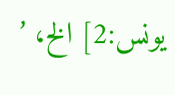یونس:2] الخ، ’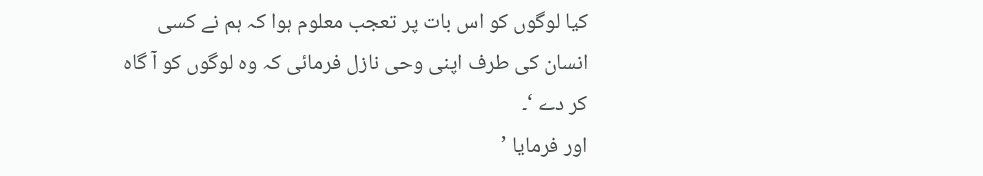کیا لوگوں کو اس بات پر تعجب معلوم ہوا کہ ہم نے کسی انسان کی طرف اپنی وحی نازل فرمائی کہ وہ لوگوں کو آ گاہ کر دے ‘۔
اور فرمایا ’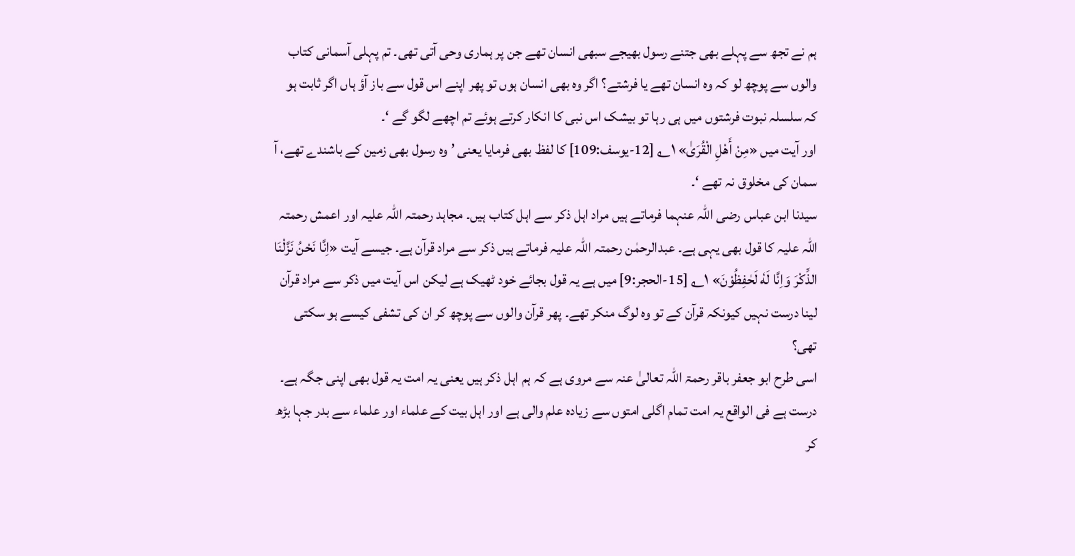ہم نے تجھ سے پہلے بھی جتنے رسول بھیجے سبھی انسان تھے جن پر ہماری وحی آتی تھی۔ تم پہلی آسمانی کتاب والوں سے پوچھ لو کہ وہ انسان تھے یا فرشتے؟ اگر وہ بھی انسان ہوں تو پھر اپنے اس قول سے باز آؤ ہاں اگر ثابت ہو کہ سلسلہ نبوت فرشتوں میں ہی رہا تو بیشک اس نبی کا انکار کرتے ہوئے تم اچھے لگو گے ‘۔
اور آیت میں «مِنْ أَهْلِ الْقُرَىٰ» ۱؎ [12-يوسف:109] کا لفظ بھی فرمایا یعنی ’ وہ رسول بھی زمین کے باشندے تھے، آ سمان کی مخلوق نہ تھے ‘۔
سیدنا ابن عباس رضی اللہ عنہما فرماتے ہیں مراد اہل ذکر سے اہل کتاب ہیں۔ مجاہد رحمتہ اللہ علیہ اور اعمش رحمتہ اللہ علیہ کا قول بھی یہی ہے۔ عبدالرحمٰن رحمتہ اللہ علیہ فرماتے ہیں ذکر سے مراد قرآن ہے۔ جیسے آیت «اِنَّا نَحْنُ نَزَّلْنَا الذِّكْرَ وَاِنَّا لَهٗ لَحٰفِظُوْنَ» ۱؎ [15-الحجر:9] میں ہے یہ قول بجائے خود ٹھیک ہے لیکن اس آیت میں ذکر سے مراد قرآن لینا درست نہیں کیونکہ قرآن کے تو وہ لوگ منکر تھے۔ پھر قرآن والوں سے پوچھ کر ان کی تشفی کیسے ہو سکتی تھی؟
اسی طرح ابو جعفر باقر رحمۃ اللہ تعالیٰ عنہ سے مروی ہے کہ ہم اہل ذکر ہیں یعنی یہ امت یہ قول بھی اپنی جگہ ہے۔ درست ہے فی الواقع یہ امت تمام اگلی امتوں سے زیادہ علم والی ہے اور اہل بیت کے علماء اور علماء سے بدر جہا بڑھ کر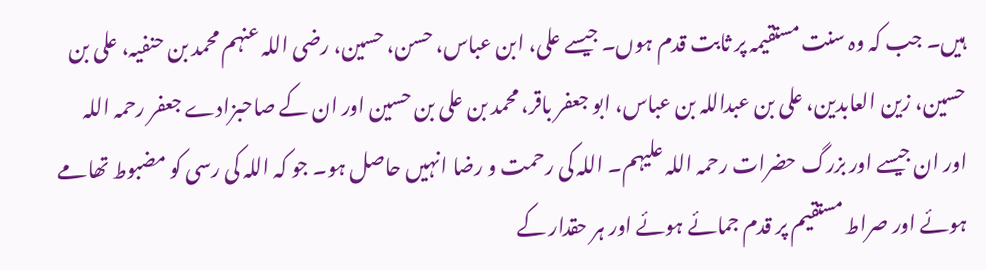ہیں۔ جب کہ وہ سنت مستقیمہ پر ثابت قدم ہوں۔ جیسے علی، ابن عباس، حسن، حسین، رضی اللہ عنہم محمد بن حنفیہ، علی بن حسین، زین العابدین، علی بن عبداللہ بن عباس، ابو جعفر باقر، محمد بن علی بن حسین اور ان کے صاحبزادے جعفر رحمہ اللہ اور ان جیسے اور بزرگ حضرات رحمہ اللہ علیہم۔ اللہ کی رحمت و رضا انہیں حاصل ہو۔ جو کہ اللہ کی رسی کو مضبوط تھامے ہوئے اور صراط مستقیم پر قدم جمائے ہوئے اور ہر حقدار کے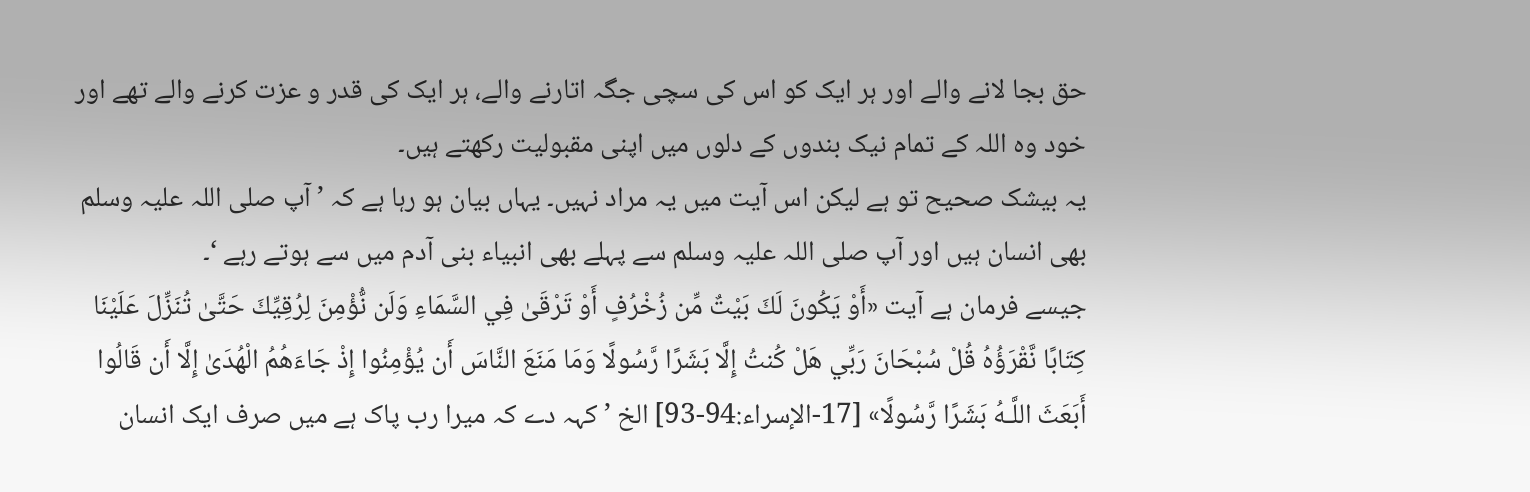حق بجا لانے والے اور ہر ایک کو اس کی سچی جگہ اتارنے والے، ہر ایک کی قدر و عزت کرنے والے تھے اور خود وہ اللہ کے تمام نیک بندوں کے دلوں میں اپنی مقبولیت رکھتے ہیں۔
یہ بیشک صحیح تو ہے لیکن اس آیت میں یہ مراد نہیں۔ یہاں بیان ہو رہا ہے کہ ’ آپ صلی اللہ علیہ وسلم بھی انسان ہیں اور آپ صلی اللہ علیہ وسلم سے پہلے بھی انبیاء بنی آدم میں سے ہوتے رہے ‘۔
جیسے فرمان ہے آیت «أَوْ يَكُونَ لَكَ بَيْتٌ مِّن زُخْرُفٍ أَوْ تَرْقَىٰ فِي السَّمَاءِ وَلَن نُّؤْمِنَ لِرُقِيِّكَ حَتَّىٰ تُنَزِّلَ عَلَيْنَا كِتَابًا نَّقْرَؤُهُ قُلْ سُبْحَانَ رَبِّي هَلْ كُنتُ إِلَّا بَشَرًا رَّسُولًا وَمَا مَنَعَ النَّاسَ أَن يُؤْمِنُوا إِذْ جَاءَهُمُ الْهُدَىٰ إِلَّا أَن قَالُوا أَبَعَثَ اللَّـهُ بَشَرًا رَّسُولًا» [17-الإسراء:94-93] الخ ’ کہہ دے کہ میرا رب پاک ہے میں صرف ایک انسان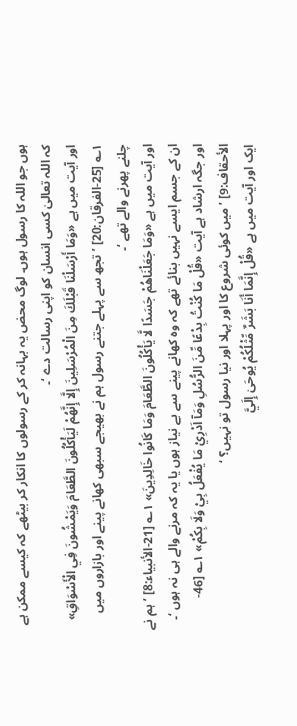ہوں جو اللہ کا رسول ہوں۔ لوگ محض یہ بہانہ کر کے رسولوں کا انکار کر بیٹھے کہ کیسے ممکن ہے کہ اللہ تعالیٰ کسی انسان کو اپنی رسالت دے ‘۔
اور آیت میں ہے «وَمَا أَرْسَلْنَا قَبْلَكَ مِنَ الْمُرْسَلِينَ إِلَّا إِنَّهُمْ لَيَأْكُلُونَ الطَّعَامَ وَيَمْشُونَ فِي الْأَسْوَاقِ» ۱؎ [25-الفرقان:20] ’ تجھ سے پہلے جتنے رسول ہم نے بھیجے سبھی کھانے پینے اور بازاروں میں چلنے پھرنے والے تھے ‘۔
اور آیت میں ہے «وَمَا جَعَلْنَاهُمْ جَسَدًا لَّا يَأْكُلُونَ الطَّعَامَ وَمَا كَانُوا خَالِدِينَ» ۱؎ [21-الأنبياء:8] ’ ہم نے ان کے جسم ایسے نہیں بنائے تھے کہ وہ کھانے پینے سے بے نیاز ہوں یا یہ کہ مرنے والے ہی نہ ہوں ‘۔
اور جگہ ارشاد ہے آیت «قُلْ مَا كُنْتُ بِدْعًا مِّنَ الرُّسُلِ وَمَآ اَدْرِيْ مَا يُفْعَلُ بِيْ وَلَا بِكُمْ» ۱؎ [46-الأحقاف:9] ’ میں کوئی شروع کا اور پہلا اور نیا رسول تو نہیں؟ ‘
ایک اور آیت میں ہے «قُلْ إِنَّمَا أَنَا بَشَرٌ مِّثْلُكُمْ يُوحَىٰ إِلَيَّ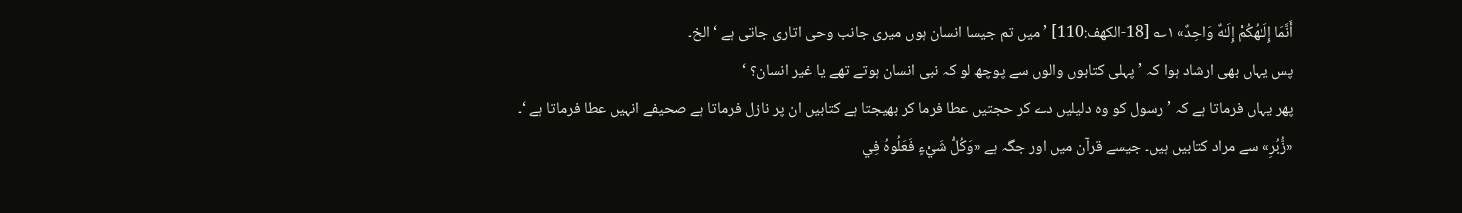أَنَّمَا إِلَـٰهُكُمْ إِلَـٰهٌ وَاحِدٌ» ۱؎ [18-الکھف:110] ’ میں تم جیسا انسان ہوں میری جانب وحی اتاری جاتی ہے ‘ الخ۔
پس یہاں بھی ارشاد ہوا کہ ’ پہلی کتابوں والوں سے پوچھ لو کہ نبی انسان ہوتے تھے یا غیر انسان؟ ‘
پھر یہاں فرماتا ہے کہ ’ رسول کو وہ دلیلیں دے کر حجتیں عطا فرما کر بھیجتا ہے کتابیں ان پر نازل فرماتا ہے صحیفے انہیں عطا فرماتا ہے ‘۔
«زُّبُرِ» سے مراد کتابیں ہیں۔ جیسے قرآن میں اور جگہ ہے «وَكُلُّ شَيْءٍ فَعَلُوهُ فِي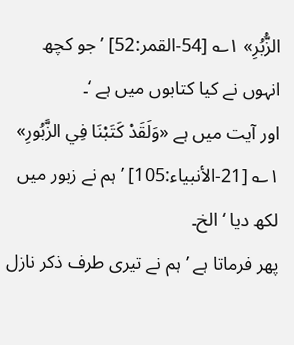الزُّبُرِ» ۱؎ [54-القمر:52] ’ جو کچھ انہوں نے کیا کتابوں میں ہے ‘۔
اور آیت میں ہے «وَلَقَدْ كَتَبْنَا فِي الزَّبُورِ» ۱؎ [21-الأنبياء:105] ’ ہم نے زبور میں لکھ دیا ‘ الخ۔
پھر فرماتا ہے ’ ہم نے تیری طرف ذکر نازل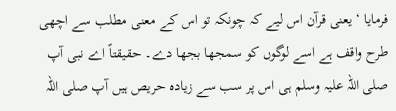فرمایا ‘ یعنی قرآن اس لیے کہ چونکہ تو اس کے معنی مطلب سے اچھی طرح واقف ہے اسے لوگوں کو سمجھا بجھا دے۔ حقیقتاً اے نبی آپ صلی اللہ علیہ وسلم ہی اس پر سب سے زیادہ حریص ہیں آپ صلی اللہ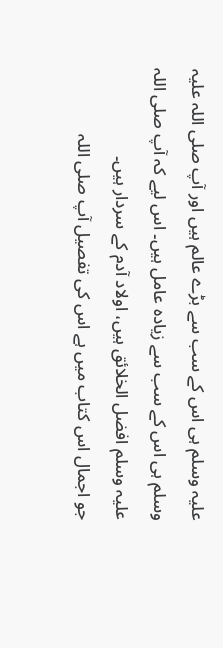علیہ وسلم ہی اس کے سب سے بڑے عالم ہیں اور آپ صلی اللہ علیہ وسلم ہی اس کے سب سے زیادہ عامل ہیں۔ اس لیے کہ آپ صلی اللہ علیہ وسلم افضل الخلائق ہیں، اولاد آدم کے سردار ہیں۔
جو اجمال اس کتاب میں ہے اس کی تفصیل آپ صلی اللہ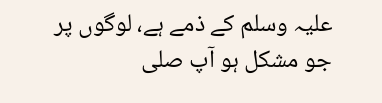علیہ وسلم کے ذمے ہے، لوگوں پر جو مشکل ہو آپ صلی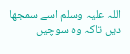اللہ علیہ وسلم اسے سمجھا دیں تاکہ وہ سوچیں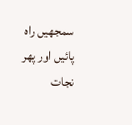سمجھیں راہ پائیں اور پھر نجات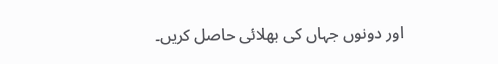اور دونوں جہاں کی بھلائی حاصل کریں۔